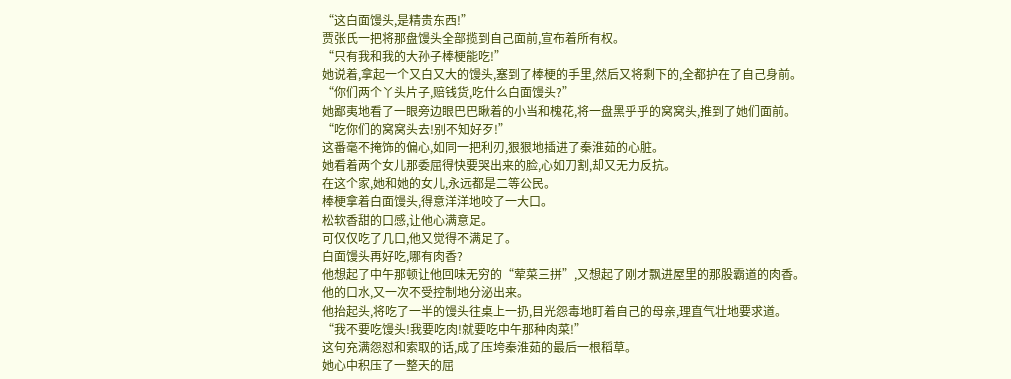“这白面馒头,是精贵东西!”
贾张氏一把将那盘馒头全部揽到自己面前,宣布着所有权。
“只有我和我的大孙子棒梗能吃!”
她说着,拿起一个又白又大的馒头,塞到了棒梗的手里,然后又将剩下的,全都护在了自己身前。
“你们两个丫头片子,赔钱货,吃什么白面馒头?”
她鄙夷地看了一眼旁边眼巴巴瞅着的小当和槐花,将一盘黑乎乎的窝窝头,推到了她们面前。
“吃你们的窝窝头去!别不知好歹!”
这番毫不掩饰的偏心,如同一把利刃,狠狠地插进了秦淮茹的心脏。
她看着两个女儿那委屈得快要哭出来的脸,心如刀割,却又无力反抗。
在这个家,她和她的女儿,永远都是二等公民。
棒梗拿着白面馒头,得意洋洋地咬了一大口。
松软香甜的口感,让他心满意足。
可仅仅吃了几口,他又觉得不满足了。
白面馒头再好吃,哪有肉香?
他想起了中午那顿让他回味无穷的“荤菜三拼”,又想起了刚才飘进屋里的那股霸道的肉香。
他的口水,又一次不受控制地分泌出来。
他抬起头,将吃了一半的馒头往桌上一扔,目光怨毒地盯着自己的母亲,理直气壮地要求道。
“我不要吃馒头!我要吃肉!就要吃中午那种肉菜!”
这句充满怨怼和索取的话,成了压垮秦淮茹的最后一根稻草。
她心中积压了一整天的屈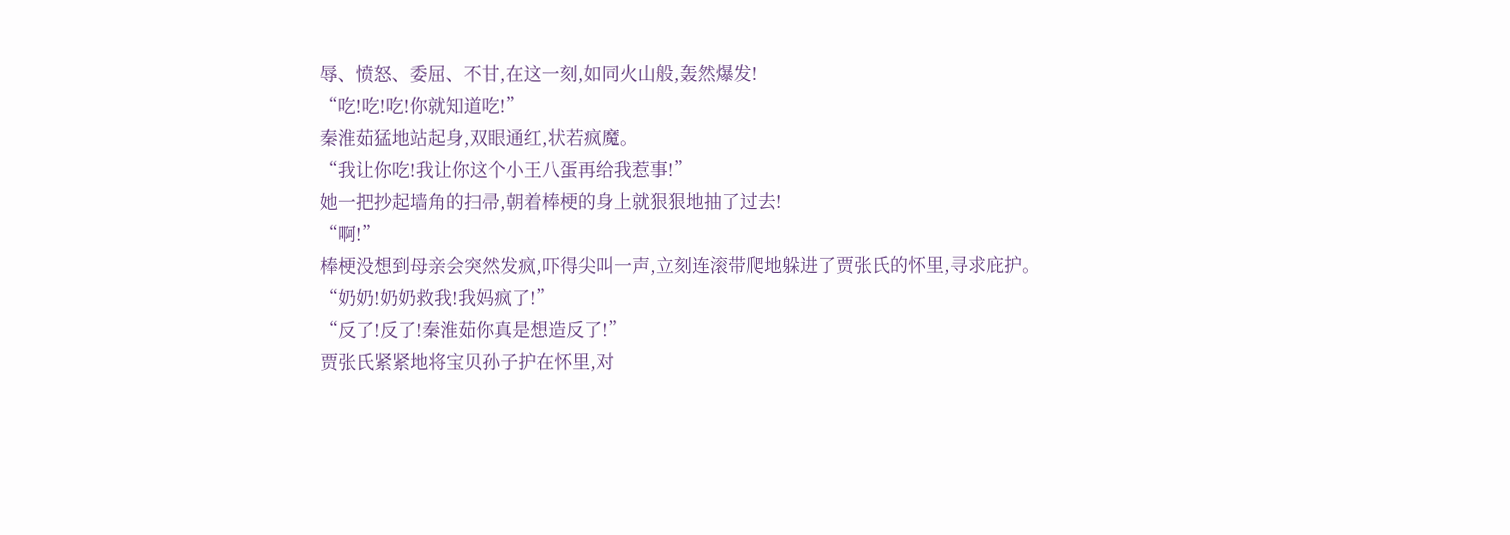辱、愤怒、委屈、不甘,在这一刻,如同火山般,轰然爆发!
“吃!吃!吃!你就知道吃!”
秦淮茹猛地站起身,双眼通红,状若疯魔。
“我让你吃!我让你这个小王八蛋再给我惹事!”
她一把抄起墙角的扫帚,朝着棒梗的身上就狠狠地抽了过去!
“啊!”
棒梗没想到母亲会突然发疯,吓得尖叫一声,立刻连滚带爬地躲进了贾张氏的怀里,寻求庇护。
“奶奶!奶奶救我!我妈疯了!”
“反了!反了!秦淮茹你真是想造反了!”
贾张氏紧紧地将宝贝孙子护在怀里,对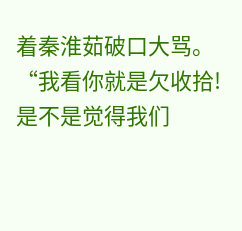着秦淮茹破口大骂。
“我看你就是欠收拾!是不是觉得我们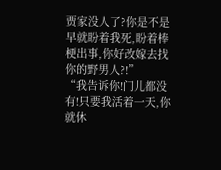贾家没人了?你是不是早就盼着我死,盼着棒梗出事,你好改嫁去找你的野男人?!”
“我告诉你!门儿都没有!只要我活着一天,你就休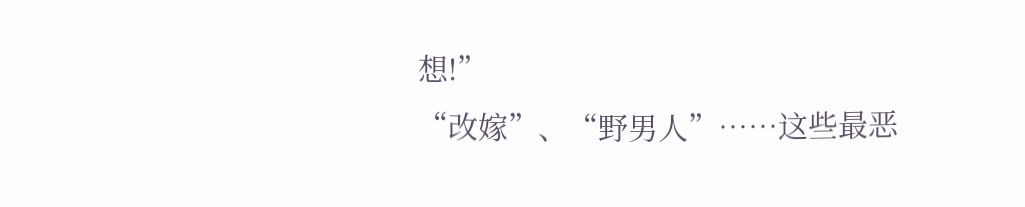想!”
“改嫁”、“野男人”……这些最恶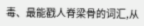毒、最能戳人脊梁骨的词汇,从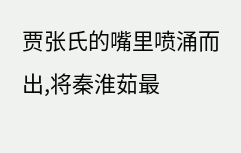贾张氏的嘴里喷涌而出,将秦淮茹最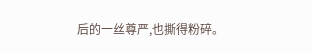后的一丝尊严,也撕得粉碎。